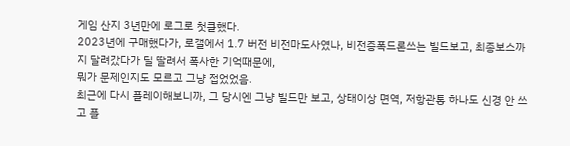게임 산지 3년만에 로그로 첫클했다.
2023년에 구매했다가, 로갤에서 1.7 버전 비전마도사였나, 비전증폭드론쓰는 빌드보고, 최종보스까지 달려갔다가 딜 딸려서 폭사한 기억때문에,
뭐가 문제인지도 모르고 그냥 접었었음.
최근에 다시 플레이해보니까, 그 당시엔 그냥 빌드만 보고, 상태이상 면역, 저항관통 하나도 신경 안 쓰고 플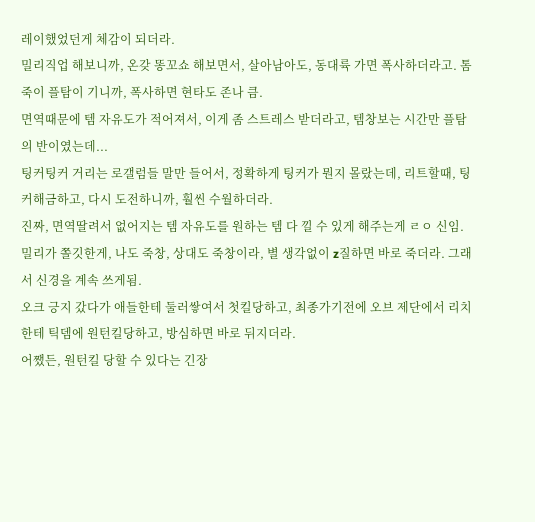레이했었던게 체감이 되더라.
밀리직업 해보니까, 온갖 똥꼬쇼 해보면서, 살아남아도, 동대륙 가면 폭사하더라고. 톰죽이 플탐이 기니까, 폭사하면 현타도 존나 큼.
면역때문에 템 자유도가 적어져서, 이게 좀 스트레스 받더라고, 템창보는 시간만 플탐의 반이였는데...
팅커팅커 거리는 로갤럼들 말만 들어서, 정확하게 팅커가 뭔지 몰랐는데, 리트할때, 팅커해금하고, 다시 도전하니까, 훨씬 수월하더라.
진짜, 면역딸려서 없어지는 템 자유도를 원하는 템 다 낄 수 있게 해주는게 ㄹㅇ 신임.
밀리가 쫄깃한게, 나도 죽창, 상대도 죽창이라, 별 생각없이 z질하면 바로 죽더라. 그래서 신경을 계속 쓰게됨.
오크 긍지 갔다가 애들한테 둘러쌓여서 첫킬당하고, 최종가기전에 오브 제단에서 리치한테 틱뎀에 원턴킬당하고, 방심하면 바로 뒤지더라.
어쨌든, 원턴킬 당할 수 있다는 긴장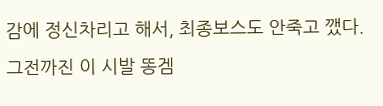감에 정신차리고 해서, 최종보스도 안죽고 깼다.
그전까진 이 시발 똥겜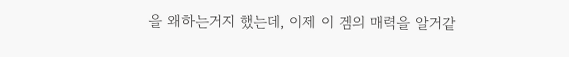을 왜하는거지 했는데, 이제 이 겜의 매력을 알거같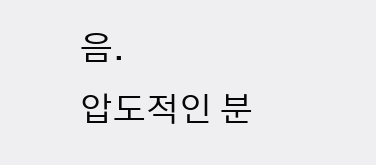음.
압도적인 분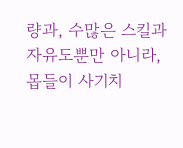량과, 수많은 스킬과 자유도뿐만 아니라, 몹들이 사기치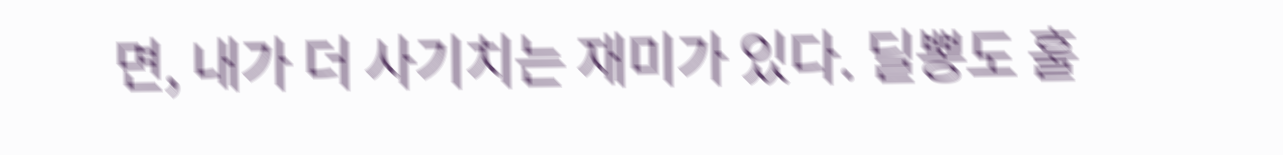면, 내가 더 사기치는 재미가 있다. 딜뽕도 훌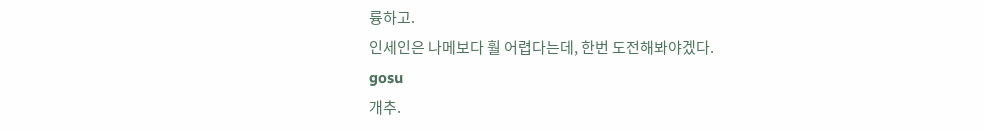륭하고.
인세인은 나메보다 훨 어렵다는데, 한번 도전해봐야겠다.
gosu
개추.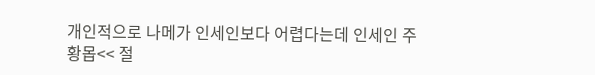개인적으로 나메가 인세인보다 어렵다는데 인세인 주황몹<< 절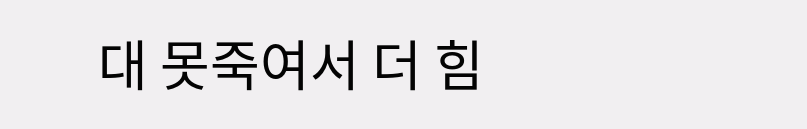대 못죽여서 더 힘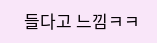들다고 느낌ㅋㅋ